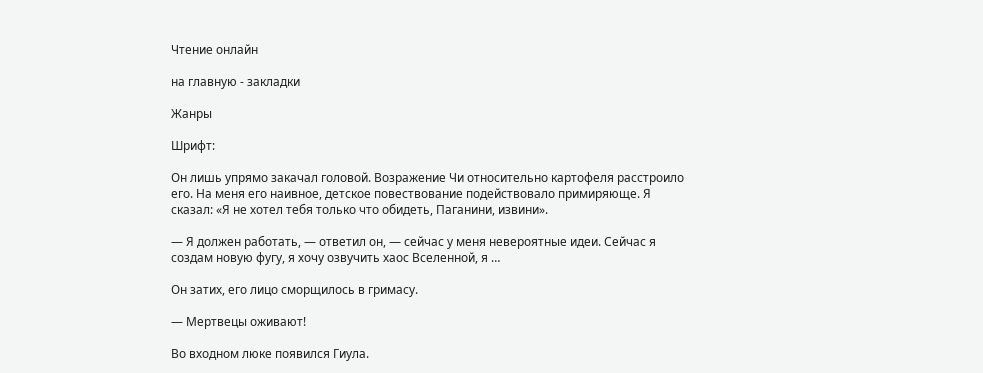Чтение онлайн

на главную - закладки

Жанры

Шрифт:

Он лишь упрямо закачал головой. Возражение Чи относительно картофеля расстроило его. На меня его наивное, детское повествование подействовало примиряюще. Я сказал: «Я не хотел тебя только что обидеть, Паганини, извини».

— Я должен работать, — ответил он, — сейчас у меня невероятные идеи. Сейчас я создам новую фугу, я хочу озвучить хаос Вселенной, я …

Он затих, его лицо сморщилось в гримасу.

— Мертвецы оживают!

Во входном люке появился Гиула.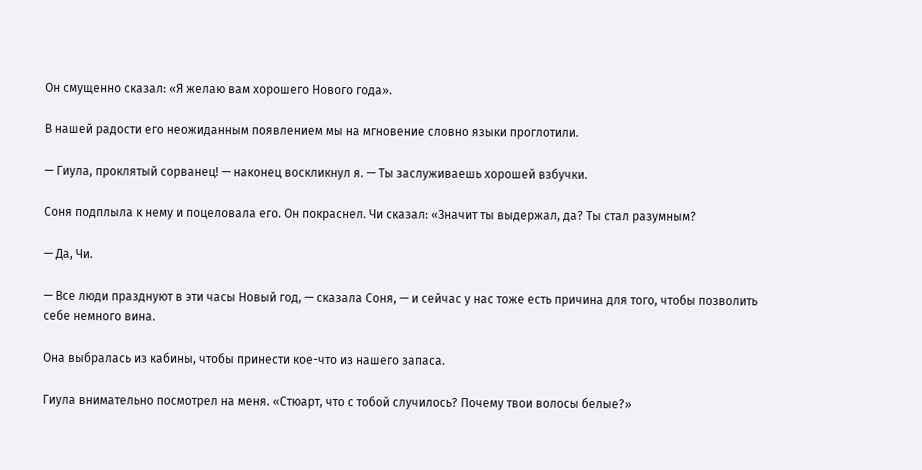Он смущенно сказал: «Я желаю вам хорошего Нового года».

В нашей радости его неожиданным появлением мы на мгновение словно языки проглотили.

— Гиула, проклятый сорванец! — наконец воскликнул я. — Ты заслуживаешь хорошей взбучки.

Соня подплыла к нему и поцеловала его. Он покраснел. Чи сказал: «Значит ты выдержал, да? Ты стал разумным?

— Да, Чи.

— Все люди празднуют в эти часы Новый год, — сказала Соня, — и сейчас у нас тоже есть причина для того, чтобы позволить себе немного вина.

Она выбралась из кабины, чтобы принести кое-что из нашего запаса.

Гиула внимательно посмотрел на меня. «Стюарт, что с тобой случилось? Почему твои волосы белые?»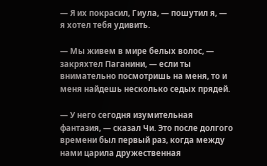— Я их покрасил, Гиула, — пошутил я, — я хотел тебя удивить.

— Мы живем в мире белых волос, — закряхтел Паганини, — если ты внимательно посмотришь на меня, то и меня найдешь несколько седых прядей.

— У него сегодня изумительная фантазия, — сказал Чи. Это после долгого времени был первый раз, когда между нами царила дружественная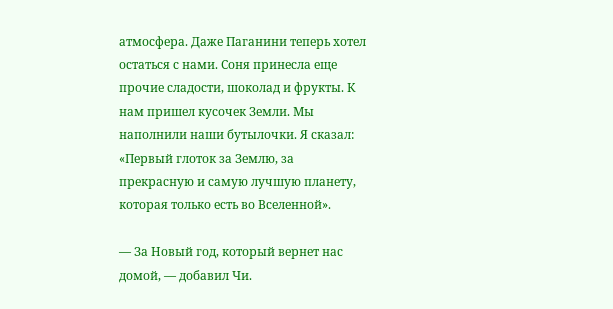атмосфера. Даже Паганини теперь хотел остаться с нами. Соня принесла еще прочие сладости, шоколад и фрукты. К нам пришел кусочек Земли. Мы наполнили наши бутылочки. Я сказал: «Первый глоток за Землю, за прекрасную и самую лучшую планету, которая только есть во Вселенной».

— За Новый год, который вернет нас домой, — добавил Чи.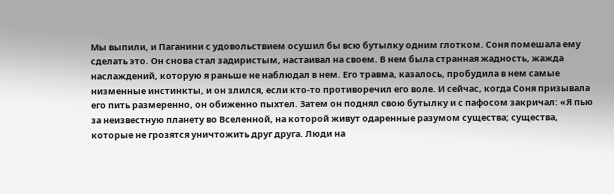Мы выпили, и Паганини с удовольствием осушил бы всю бутылку одним глотком. Соня помешала ему сделать это. Он снова стал задиристым, настаивал на своем. В нем была странная жадность, жажда наслаждений, которую я раньше не наблюдал в нем. Его травма, казалось, пробудила в нем самые низменные инстинкты, и он злился, если кто-то противоречил его воле. И сейчас, когда Соня призывала его пить размеренно, он обиженно пыхтел. Затем он поднял свою бутылку и с пафосом закричал: «Я пью за неизвестную планету во Вселенной, на которой живут одаренные разумом существа; существа, которые не грозятся уничтожить друг друга. Люди на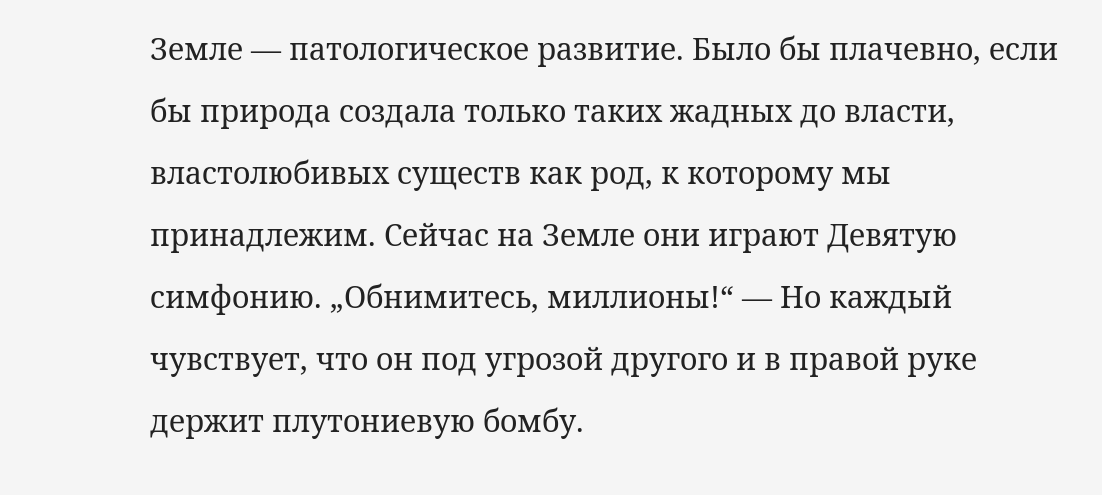Земле — патологическое развитие. Было бы плачевно, если бы природа создала только таких жадных до власти, властолюбивых существ как род, к которому мы принадлежим. Сейчас на Земле они играют Девятую симфонию. „Обнимитесь, миллионы!“ — Но каждый чувствует, что он под угрозой другого и в правой руке держит плутониевую бомбу.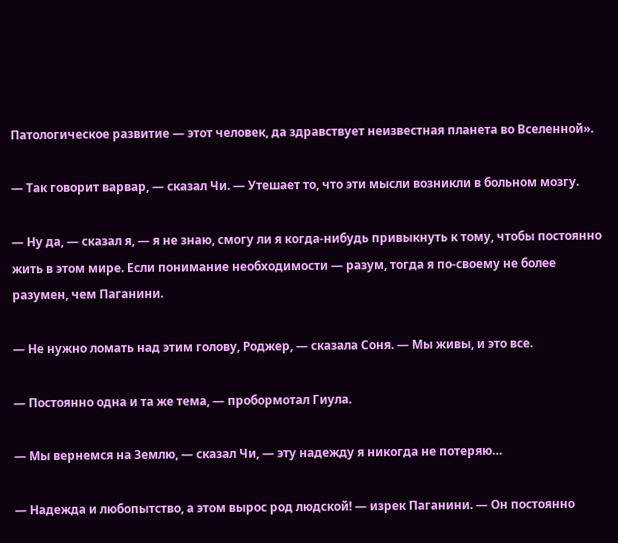Патологическое развитие — этот человек, да здравствует неизвестная планета во Вселенной».

— Так говорит варвар, — сказал Чи. — Утешает то, что эти мысли возникли в больном мозгу.

— Ну да, — сказал я, — я не знаю, смогу ли я когда-нибудь привыкнуть к тому, чтобы постоянно жить в этом мире. Если понимание необходимости — разум, тогда я по-своему не более разумен, чем Паганини.

— Не нужно ломать над этим голову, Роджер, — сказала Соня. — Мы живы, и это все.

— Постоянно одна и та же тема, — пробормотал Гиула.

— Мы вернемся на Землю, — сказал Чи, — эту надежду я никогда не потеряю…

— Надежда и любопытство, а этом вырос род людской! — изрек Паганини. — Он постоянно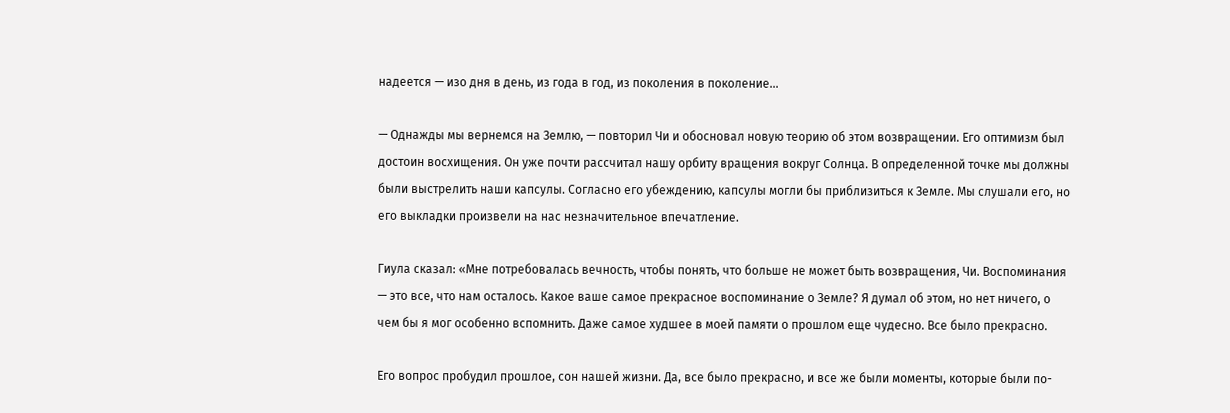надеется — изо дня в день, из года в год, из поколения в поколение…

— Однажды мы вернемся на Землю, — повторил Чи и обосновал новую теорию об этом возвращении. Его оптимизм был достоин восхищения. Он уже почти рассчитал нашу орбиту вращения вокруг Солнца. В определенной точке мы должны были выстрелить наши капсулы. Согласно его убеждению, капсулы могли бы приблизиться к Земле. Мы слушали его, но его выкладки произвели на нас незначительное впечатление.

Гиула сказал: «Мне потребовалась вечность, чтобы понять, что больше не может быть возвращения, Чи. Воспоминания — это все, что нам осталось. Какое ваше самое прекрасное воспоминание о Земле? Я думал об этом, но нет ничего, о чем бы я мог особенно вспомнить. Даже самое худшее в моей памяти о прошлом еще чудесно. Все было прекрасно.

Его вопрос пробудил прошлое, сон нашей жизни. Да, все было прекрасно, и все же были моменты, которые были по-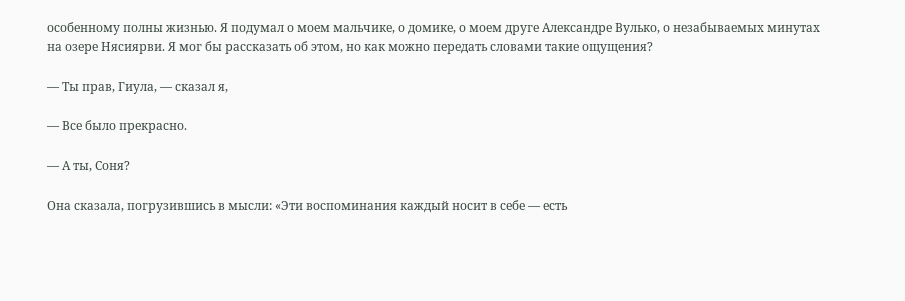особенному полны жизнью. Я подумал о моем мальчике, о домике, о моем друге Александре Вулько, о незабываемых минутах на озере Нясиярви. Я мог бы рассказать об этом, но как можно передать словами такие ощущения?

— Ты прав, Гиула, — сказал я,

— Все было прекрасно.

— А ты, Соня?

Она сказала, погрузившись в мысли: «Эти воспоминания каждый носит в себе — есть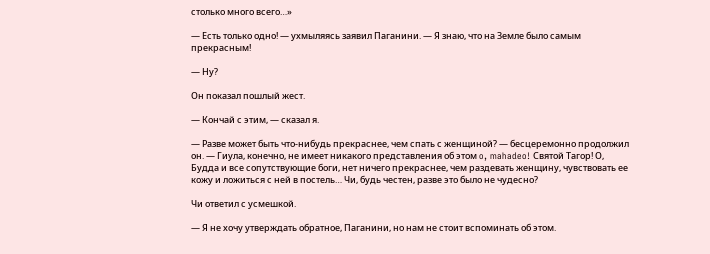столько много всего…»

— Есть только одно! — ухмыляясь заявил Паганини. — Я знаю, что на Земле было самым прекрасным!

— Ну?

Он показал пошлый жест.

— Кончай с этим, — сказал я.

— Разве может быть что-нибудь прекраснее, чем спать с женщиной? — бесцеремонно продолжил он. — Гиула, конечно, не имеет никакого представления об этом o, mahadeo! Святой Тагор! О, Будда и все сопутствующие боги, нет ничего прекраснее, чем раздевать женщину, чувствовать ее кожу и ложиться с ней в постель… Чи, будь честен, разве это было не чудесно?

Чи ответил с усмешкой.

— Я не хочу утверждать обратное, Паганини, но нам не стоит вспоминать об этом.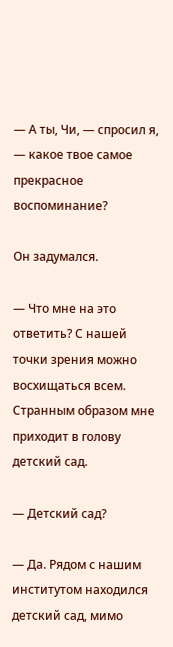— А ты, Чи, — спросил я, — какое твое самое прекрасное воспоминание?

Он задумался.

— Что мне на это ответить? С нашей точки зрения можно восхищаться всем. Странным образом мне приходит в голову детский сад.

— Детский сад?

— Да. Рядом с нашим институтом находился детский сад, мимо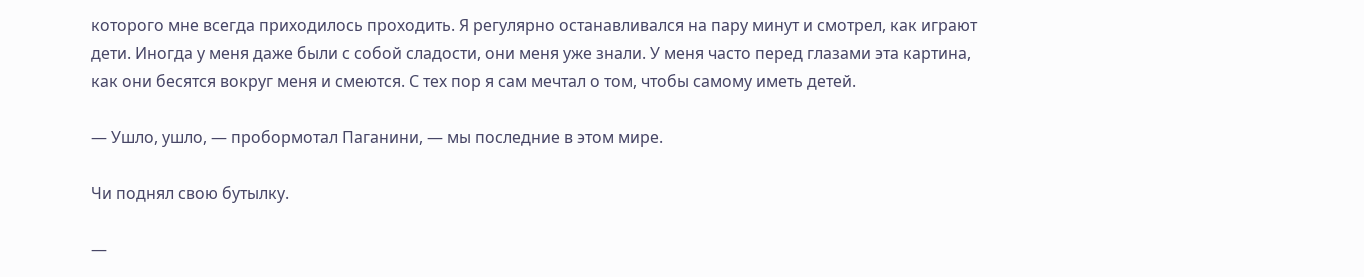которого мне всегда приходилось проходить. Я регулярно останавливался на пару минут и смотрел, как играют дети. Иногда у меня даже были с собой сладости, они меня уже знали. У меня часто перед глазами эта картина, как они бесятся вокруг меня и смеются. С тех пор я сам мечтал о том, чтобы самому иметь детей.

— Ушло, ушло, — пробормотал Паганини, — мы последние в этом мире.

Чи поднял свою бутылку.

—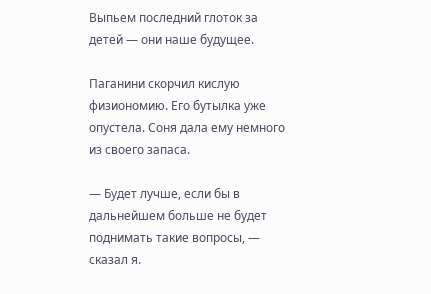Выпьем последний глоток за детей — они наше будущее.

Паганини скорчил кислую физиономию. Его бутылка уже опустела. Соня дала ему немного из своего запаса.

— Будет лучше, если бы в дальнейшем больше не будет поднимать такие вопросы, — сказал я.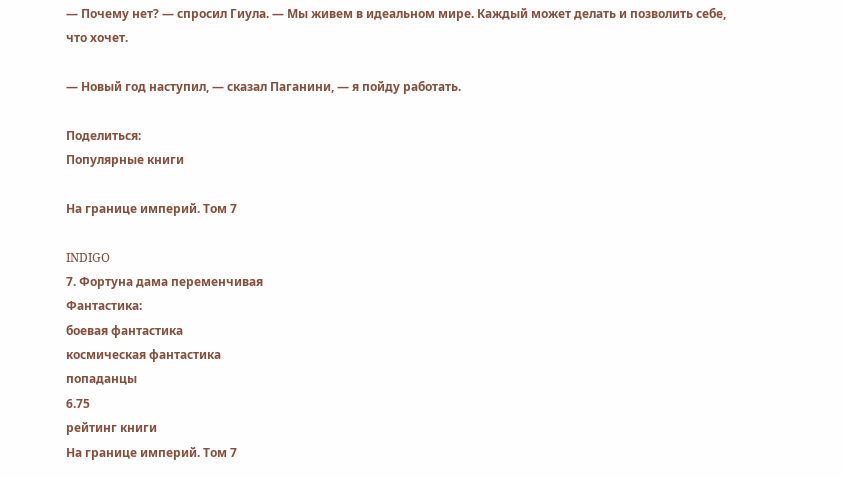— Почему нет? — спросил Гиула. — Мы живем в идеальном мире. Каждый может делать и позволить себе, что хочет.

— Новый год наступил, — сказал Паганини, — я пойду работать.

Поделиться:
Популярные книги

На границе империй. Том 7

INDIGO
7. Фортуна дама переменчивая
Фантастика:
боевая фантастика
космическая фантастика
попаданцы
6.75
рейтинг книги
На границе империй. Том 7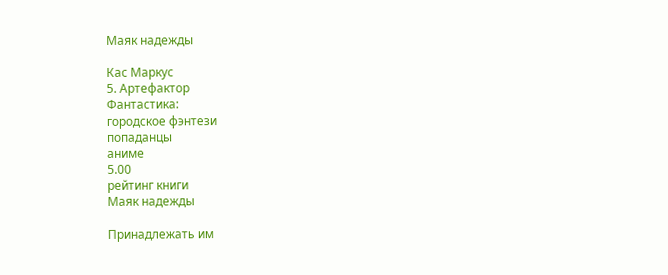Маяк надежды

Кас Маркус
5. Артефактор
Фантастика:
городское фэнтези
попаданцы
аниме
5.00
рейтинг книги
Маяк надежды

Принадлежать им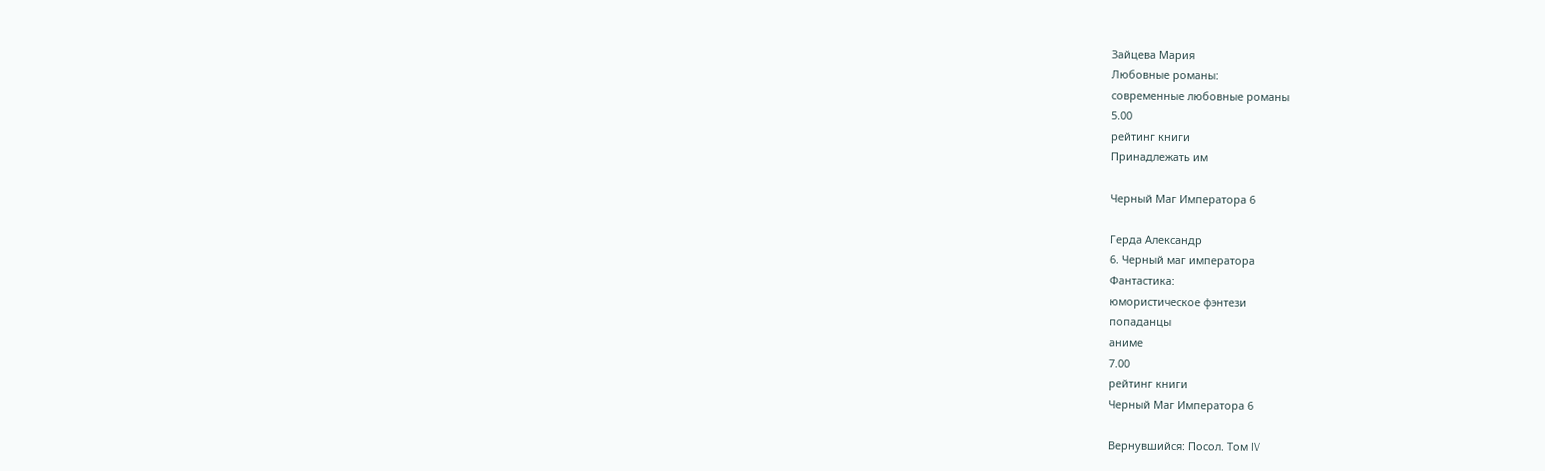Зайцева Мария
Любовные романы:
современные любовные романы
5.00
рейтинг книги
Принадлежать им

Черный Маг Императора 6

Герда Александр
6. Черный маг императора
Фантастика:
юмористическое фэнтези
попаданцы
аниме
7.00
рейтинг книги
Черный Маг Императора 6

Вернувшийся: Посол. Том IV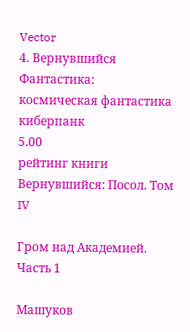Vector
4. Вернувшийся
Фантастика:
космическая фантастика
киберпанк
5.00
рейтинг книги
Вернувшийся: Посол. Том IV

Гром над Академией. Часть 1

Машуков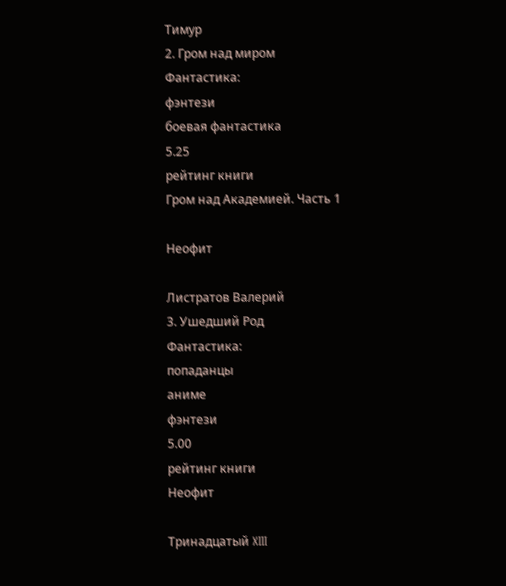Тимур
2. Гром над миром
Фантастика:
фэнтези
боевая фантастика
5.25
рейтинг книги
Гром над Академией. Часть 1

Неофит

Листратов Валерий
3. Ушедший Род
Фантастика:
попаданцы
аниме
фэнтези
5.00
рейтинг книги
Неофит

Тринадцатый XIII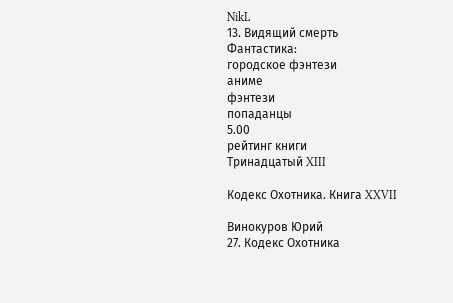NikL
13. Видящий смерть
Фантастика:
городское фэнтези
аниме
фэнтези
попаданцы
5.00
рейтинг книги
Тринадцатый XIII

Кодекс Охотника. Книга XXVII

Винокуров Юрий
27. Кодекс Охотника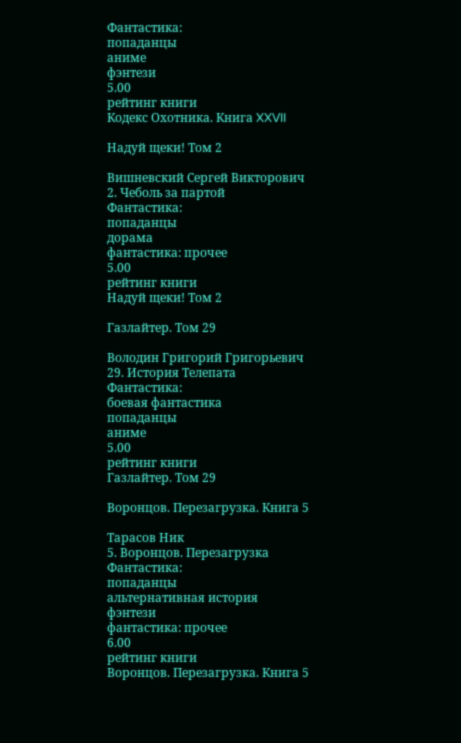Фантастика:
попаданцы
аниме
фэнтези
5.00
рейтинг книги
Кодекс Охотника. Книга XXVII

Надуй щеки! Том 2

Вишневский Сергей Викторович
2. Чеболь за партой
Фантастика:
попаданцы
дорама
фантастика: прочее
5.00
рейтинг книги
Надуй щеки! Том 2

Газлайтер. Том 29

Володин Григорий Григорьевич
29. История Телепата
Фантастика:
боевая фантастика
попаданцы
аниме
5.00
рейтинг книги
Газлайтер. Том 29

Воронцов. Перезагрузка. Книга 5

Тарасов Ник
5. Воронцов. Перезагрузка
Фантастика:
попаданцы
альтернативная история
фэнтези
фантастика: прочее
6.00
рейтинг книги
Воронцов. Перезагрузка. Книга 5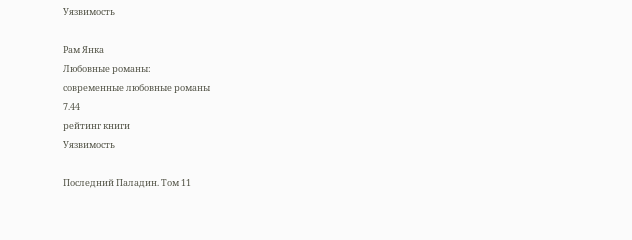Уязвимость

Рам Янка
Любовные романы:
современные любовные романы
7.44
рейтинг книги
Уязвимость

Последний Паладин. Том 11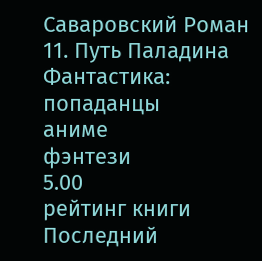Саваровский Роман
11. Путь Паладина
Фантастика:
попаданцы
аниме
фэнтези
5.00
рейтинг книги
Последний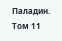Паладин. Том 11